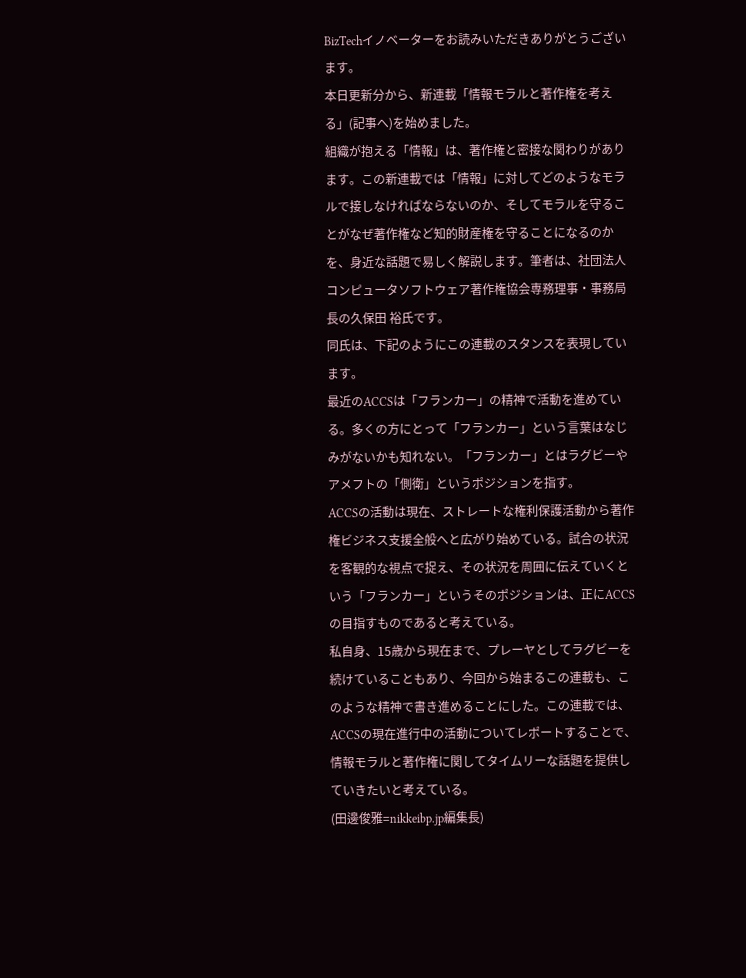BizTechイノベーターをお読みいただきありがとうございます。
本日更新分から、新連載「情報モラルと著作権を考える」(記事へ)を始めました。
組織が抱える「情報」は、著作権と密接な関わりがあります。この新連載では「情報」に対してどのようなモラルで接しなければならないのか、そしてモラルを守ることがなぜ著作権など知的財産権を守ることになるのかを、身近な話題で易しく解説します。筆者は、社団法人コンピュータソフトウェア著作権協会専務理事・事務局長の久保田 裕氏です。
同氏は、下記のようにこの連載のスタンスを表現しています。
最近のACCSは「フランカー」の精神で活動を進めている。多くの方にとって「フランカー」という言葉はなじみがないかも知れない。「フランカー」とはラグビーやアメフトの「側衛」というポジションを指す。
ACCSの活動は現在、ストレートな権利保護活動から著作権ビジネス支援全般へと広がり始めている。試合の状況を客観的な視点で捉え、その状況を周囲に伝えていくという「フランカー」というそのポジションは、正にACCSの目指すものであると考えている。
私自身、15歳から現在まで、プレーヤとしてラグビーを続けていることもあり、今回から始まるこの連載も、このような精神で書き進めることにした。この連載では、ACCSの現在進行中の活動についてレポートすることで、情報モラルと著作権に関してタイムリーな話題を提供していきたいと考えている。
(田邊俊雅=nikkeibp.jp編集長)